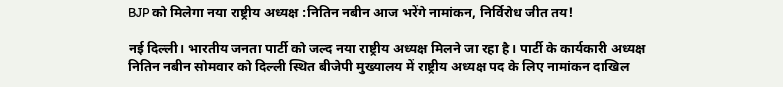BJP को मिलेगा नया राष्ट्रीय अध्यक्ष :नितिन नबीन आज भरेंगे नामांकन, निर्विरोध जीत तय!

नई दिल्ली। भारतीय जनता पार्टी को जल्द नया राष्ट्रीय अध्यक्ष मिलने जा रहा है। पार्टी के कार्यकारी अध्यक्ष नितिन नबीन सोमवार को दिल्ली स्थित बीजेपी मुख्यालय में राष्ट्रीय अध्यक्ष पद के लिए नामांकन दाखिल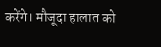करेंगे। मौजूदा हालात को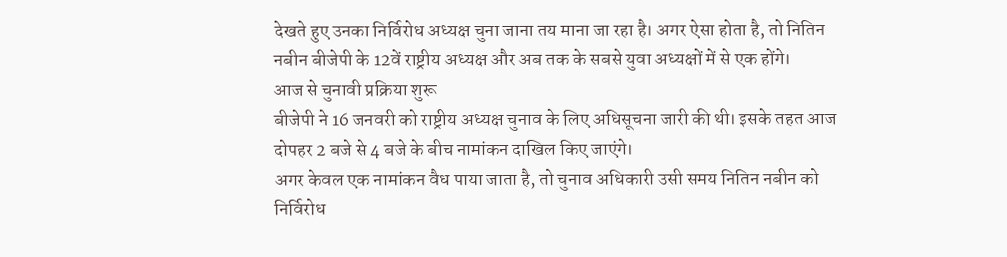देखते हुए उनका निर्विरोध अध्यक्ष चुना जाना तय माना जा रहा है। अगर ऐसा होता है, तो नितिन नबीन बीजेपी के 12वें राष्ट्रीय अध्यक्ष और अब तक के सबसे युवा अध्यक्षों में से एक होंगे।
आज से चुनावी प्रक्रिया शुरू
बीजेपी ने 16 जनवरी को राष्ट्रीय अध्यक्ष चुनाव के लिए अधिसूचना जारी की थी। इसके तहत आज दोपहर 2 बजे से 4 बजे के बीच नामांकन दाखिल किए जाएंगे।
अगर केवल एक नामांकन वैध पाया जाता है, तो चुनाव अधिकारी उसी समय नितिन नबीन को निर्विरोध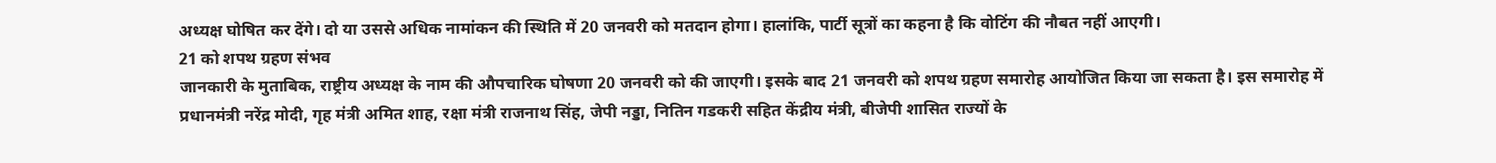अध्यक्ष घोषित कर देंगे। दो या उससे अधिक नामांकन की स्थिति में 20 जनवरी को मतदान होगा। हालांकि, पार्टी सूत्रों का कहना है कि वोटिंग की नौबत नहीं आएगी।
21 को शपथ ग्रहण संभव
जानकारी के मुताबिक, राष्ट्रीय अध्यक्ष के नाम की औपचारिक घोषणा 20 जनवरी को की जाएगी। इसके बाद 21 जनवरी को शपथ ग्रहण समारोह आयोजित किया जा सकता है। इस समारोह में प्रधानमंत्री नरेंद्र मोदी, गृह मंत्री अमित शाह, रक्षा मंत्री राजनाथ सिंह, जेपी नड्डा, नितिन गडकरी सहित केंद्रीय मंत्री, बीजेपी शासित राज्यों के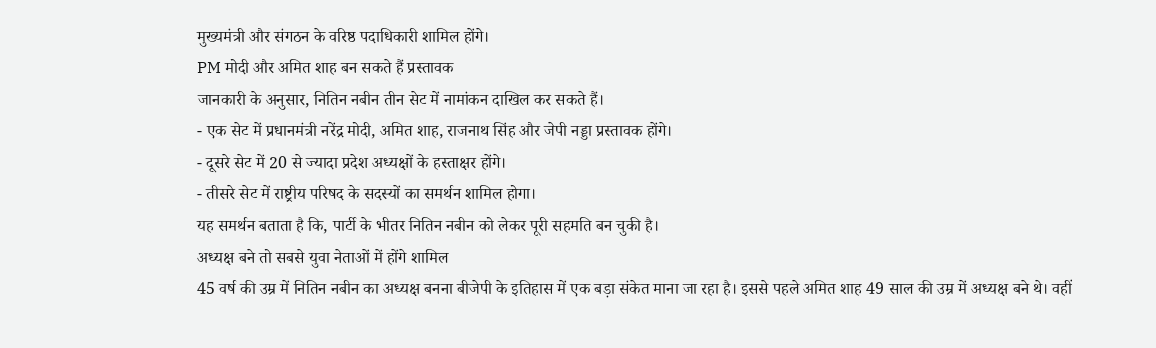मुख्यमंत्री और संगठन के वरिष्ठ पदाधिकारी शामिल होंगे।
PM मोदी और अमित शाह बन सकते हैं प्रस्तावक
जानकारी के अनुसार, नितिन नबीन तीन सेट में नामांकन दाखिल कर सकते हैं।
- एक सेट में प्रधानमंत्री नरेंद्र मोदी, अमित शाह, राजनाथ सिंह और जेपी नड्डा प्रस्तावक होंगे।
- दूसरे सेट में 20 से ज्यादा प्रदेश अध्यक्षों के हस्ताक्षर होंगे।
- तीसरे सेट में राष्ट्रीय परिषद के सदस्यों का समर्थन शामिल होगा।
यह समर्थन बताता है कि, पार्टी के भीतर नितिन नबीन को लेकर पूरी सहमति बन चुकी है।
अध्यक्ष बने तो सबसे युवा नेताओं में होंगे शामिल
45 वर्ष की उम्र में नितिन नबीन का अध्यक्ष बनना बीजेपी के इतिहास में एक बड़ा संकेत माना जा रहा है। इससे पहले अमित शाह 49 साल की उम्र में अध्यक्ष बने थे। वहीं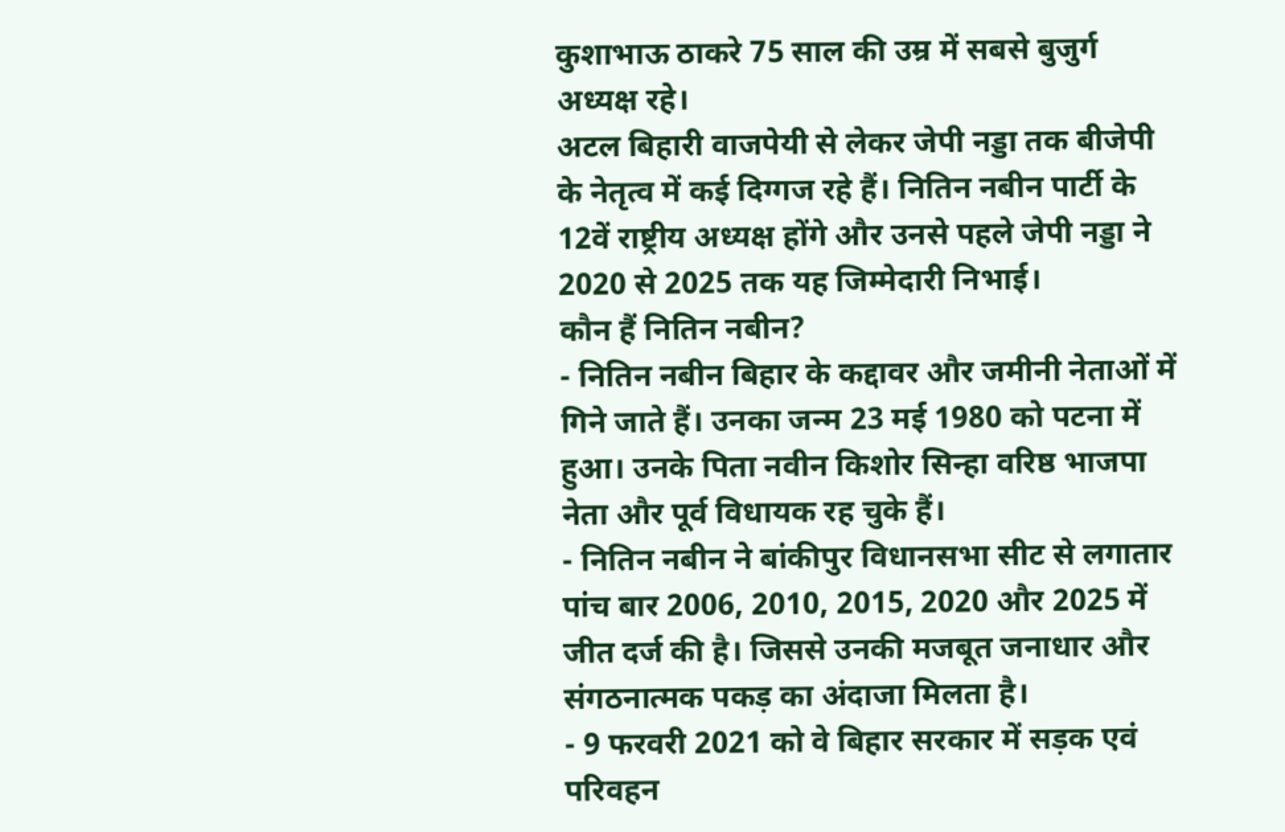कुशाभाऊ ठाकरे 75 साल की उम्र में सबसे बुजुर्ग अध्यक्ष रहे।
अटल बिहारी वाजपेयी से लेकर जेपी नड्डा तक बीजेपी के नेतृत्व में कई दिग्गज रहे हैं। नितिन नबीन पार्टी के 12वें राष्ट्रीय अध्यक्ष होंगे और उनसे पहले जेपी नड्डा ने 2020 से 2025 तक यह जिम्मेदारी निभाई।
कौन हैं नितिन नबीन?
- नितिन नबीन बिहार के कद्दावर और जमीनी नेताओं में गिने जाते हैं। उनका जन्म 23 मई 1980 को पटना में हुआ। उनके पिता नवीन किशोर सिन्हा वरिष्ठ भाजपा नेता और पूर्व विधायक रह चुके हैं।
- नितिन नबीन ने बांकीपुर विधानसभा सीट से लगातार पांच बार 2006, 2010, 2015, 2020 और 2025 में जीत दर्ज की है। जिससे उनकी मजबूत जनाधार और संगठनात्मक पकड़ का अंदाजा मिलता है।
- 9 फरवरी 2021 को वे बिहार सरकार में सड़क एवं परिवहन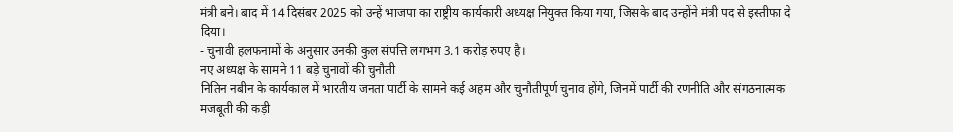मंत्री बने। बाद में 14 दिसंबर 2025 को उन्हें भाजपा का राष्ट्रीय कार्यकारी अध्यक्ष नियुक्त किया गया, जिसके बाद उन्होंने मंत्री पद से इस्तीफा दे दिया।
- चुनावी हलफनामों के अनुसार उनकी कुल संपत्ति लगभग 3.1 करोड़ रुपए है।
नए अध्यक्ष के सामने 11 बड़े चुनावों की चुनौती
नितिन नबीन के कार्यकाल में भारतीय जनता पार्टी के सामने कई अहम और चुनौतीपूर्ण चुनाव होंगे, जिनमें पार्टी की रणनीति और संगठनात्मक मजबूती की कड़ी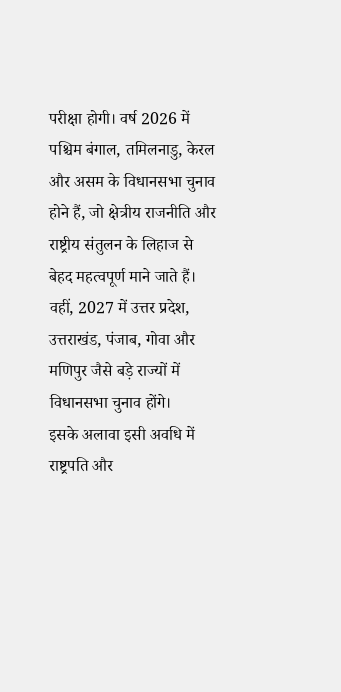परीक्षा होगी। वर्ष 2026 में पश्चिम बंगाल, तमिलनाडु, केरल और असम के विधानसभा चुनाव होने हैं, जो क्षेत्रीय राजनीति और राष्ट्रीय संतुलन के लिहाज से बेहद महत्वपूर्ण माने जाते हैं। वहीं, 2027 में उत्तर प्रदेश, उत्तराखंड, पंजाब, गोवा और मणिपुर जैसे बड़े राज्यों में विधानसभा चुनाव होंगे।
इसके अलावा इसी अवधि में राष्ट्रपति और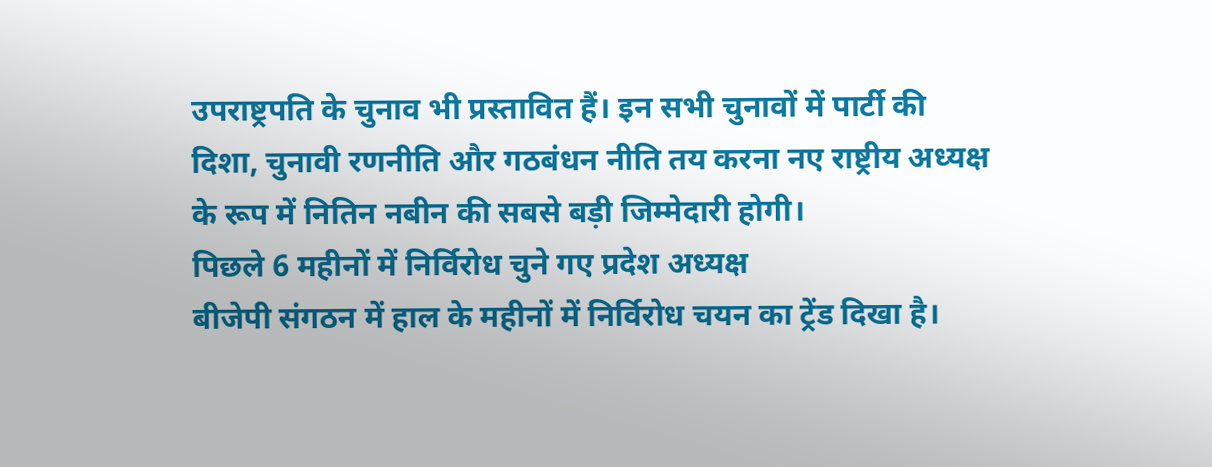उपराष्ट्रपति के चुनाव भी प्रस्तावित हैं। इन सभी चुनावों में पार्टी की दिशा, चुनावी रणनीति और गठबंधन नीति तय करना नए राष्ट्रीय अध्यक्ष के रूप में नितिन नबीन की सबसे बड़ी जिम्मेदारी होगी।
पिछले 6 महीनों में निर्विरोध चुने गए प्रदेश अध्यक्ष
बीजेपी संगठन में हाल के महीनों में निर्विरोध चयन का ट्रेंड दिखा है।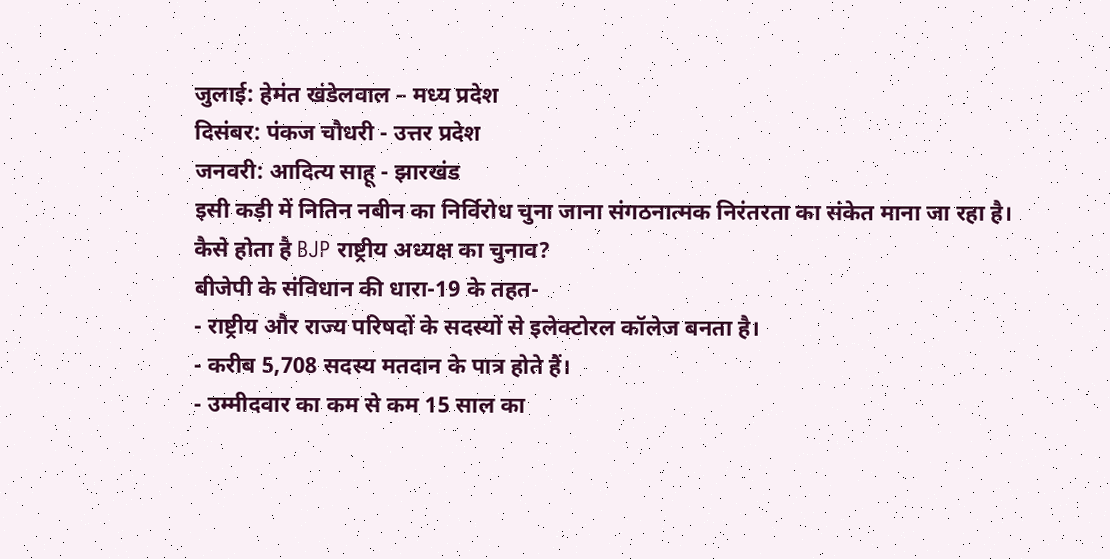जुलाई: हेमंत खंडेलवाल – मध्य प्रदेश
दिसंबर: पंकज चौधरी - उत्तर प्रदेश
जनवरी: आदित्य साहू - झारखंड
इसी कड़ी में नितिन नबीन का निर्विरोध चुना जाना संगठनात्मक निरंतरता का संकेत माना जा रहा है।
कैसे होता है BJP राष्ट्रीय अध्यक्ष का चुनाव?
बीजेपी के संविधान की धारा-19 के तहत-
- राष्ट्रीय और राज्य परिषदों के सदस्यों से इलेक्टोरल कॉलेज बनता है।
- करीब 5,708 सदस्य मतदान के पात्र होते हैं।
- उम्मीदवार का कम से कम 15 साल का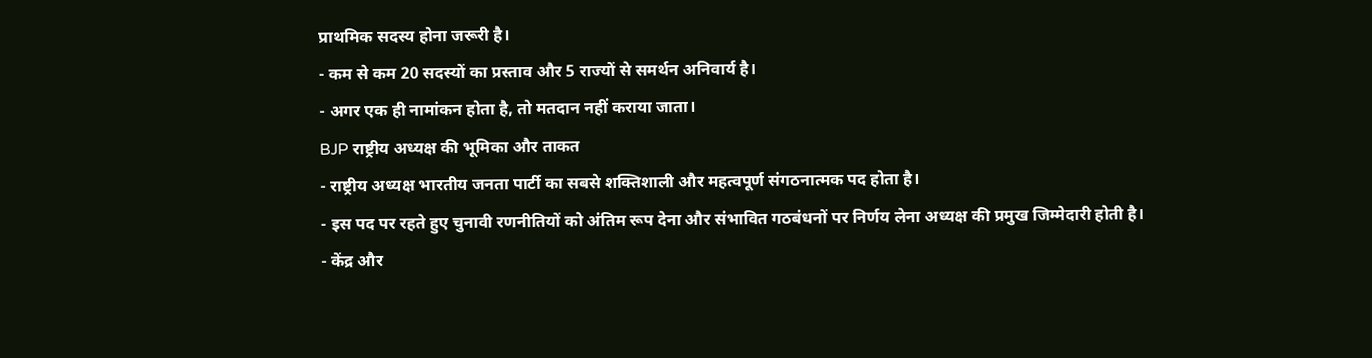प्राथमिक सदस्य होना जरूरी है।
- कम से कम 20 सदस्यों का प्रस्ताव और 5 राज्यों से समर्थन अनिवार्य है।
- अगर एक ही नामांकन होता है, तो मतदान नहीं कराया जाता।
BJP राष्ट्रीय अध्यक्ष की भूमिका और ताकत
- राष्ट्रीय अध्यक्ष भारतीय जनता पार्टी का सबसे शक्तिशाली और महत्वपूर्ण संगठनात्मक पद होता है।
- इस पद पर रहते हुए चुनावी रणनीतियों को अंतिम रूप देना और संभावित गठबंधनों पर निर्णय लेना अध्यक्ष की प्रमुख जिम्मेदारी होती है।
- केंद्र और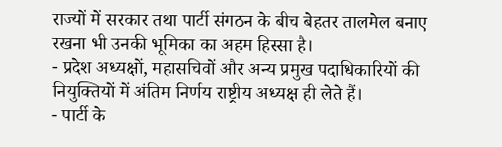राज्यों में सरकार तथा पार्टी संगठन के बीच बेहतर तालमेल बनाए रखना भी उनकी भूमिका का अहम हिस्सा है।
- प्रदेश अध्यक्षों, महासचिवों और अन्य प्रमुख पदाधिकारियों की नियुक्तियों में अंतिम निर्णय राष्ट्रीय अध्यक्ष ही लेते हैं।
- पार्टी के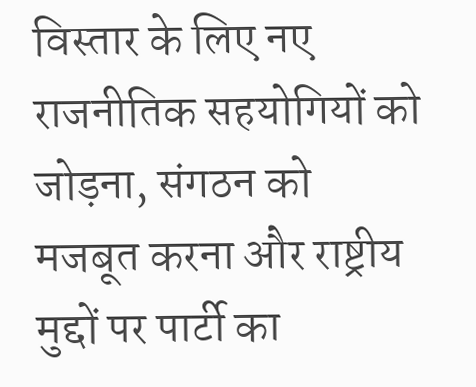विस्तार के लिए नए राजनीतिक सहयोगियों को जोड़ना, संगठन को मजबूत करना और राष्ट्रीय मुद्दों पर पार्टी का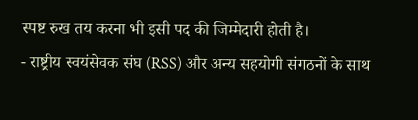स्पष्ट रुख तय करना भी इसी पद की जिम्मेदारी होती है।
- राष्ट्रीय स्वयंसेवक संघ (RSS) और अन्य सहयोगी संगठनों के साथ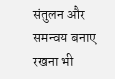संतुलन और समन्वय बनाए रखना भी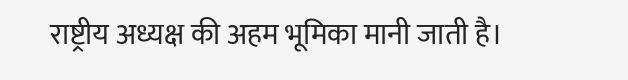राष्ट्रीय अध्यक्ष की अहम भूमिका मानी जाती है।